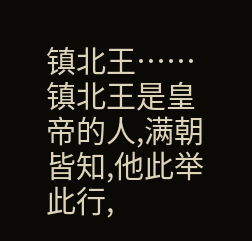镇北王……镇北王是皇帝的人,满朝皆知,他此举此行,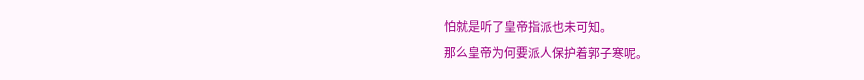怕就是听了皇帝指派也未可知。
那么皇帝为何要派人保护着郭子寒呢。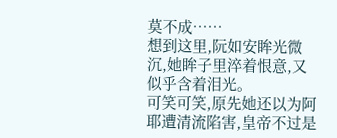莫不成……
想到这里,阮如安眸光微沉,她眸子里淬着恨意,又似乎含着泪光。
可笑可笑,原先她还以为阿耶遭清流陷害,皇帝不过是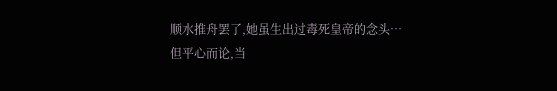顺水推舟罢了,她虽生出过毒死皇帝的念头…
但平心而论,当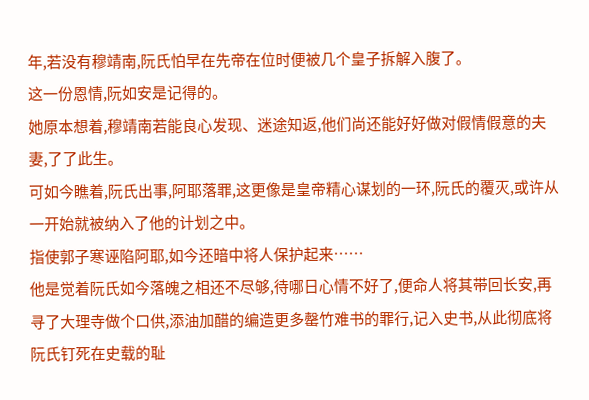年,若没有穆靖南,阮氏怕早在先帝在位时便被几个皇子拆解入腹了。
这一份恩情,阮如安是记得的。
她原本想着,穆靖南若能良心发现、迷途知返,他们尚还能好好做对假情假意的夫妻,了了此生。
可如今瞧着,阮氏出事,阿耶落罪,这更像是皇帝精心谋划的一环,阮氏的覆灭,或许从一开始就被纳入了他的计划之中。
指使郭子寒诬陷阿耶,如今还暗中将人保护起来……
他是觉着阮氏如今落魄之相还不尽够,待哪日心情不好了,便命人将其带回长安,再寻了大理寺做个口供,添油加醋的编造更多罄竹难书的罪行,记入史书,从此彻底将阮氏钉死在史载的耻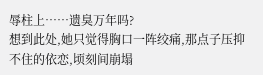辱柱上……遗臭万年吗?
想到此处,她只觉得胸口一阵绞痛,那点子压抑不住的依恋,顷刻间崩塌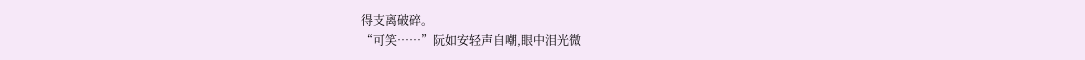得支离破碎。
“可笑……”阮如安轻声自嘲,眼中泪光微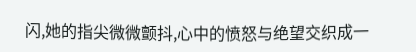闪,她的指尖微微颤抖,心中的愤怒与绝望交织成一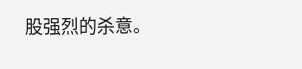股强烈的杀意。